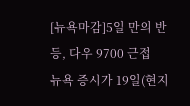[뉴욕마감]5일 만의 반등, 다우 9700 근접
뉴욕 증시가 19일(현지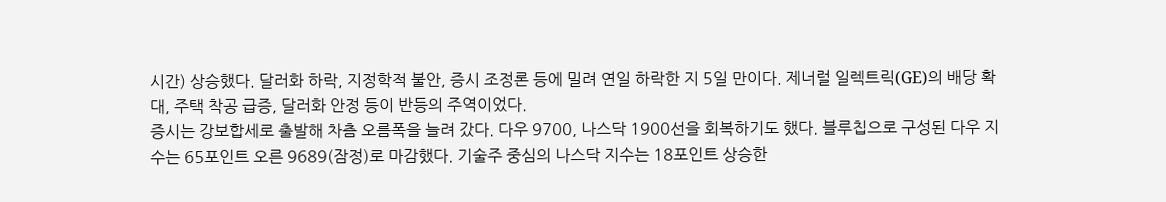시간) 상승했다. 달러화 하락, 지정학적 불안, 증시 조정론 등에 밀려 연일 하락한 지 5일 만이다. 제너럴 일렉트릭(GE)의 배당 확대, 주택 착공 급증, 달러화 안정 등이 반등의 주역이었다.
증시는 강보합세로 출발해 차츰 오름폭을 늘려 갔다. 다우 9700, 나스닥 1900선을 회복하기도 했다. 블루칩으로 구성된 다우 지수는 65포인트 오른 9689(잠정)로 마감했다. 기술주 중심의 나스닥 지수는 18포인트 상승한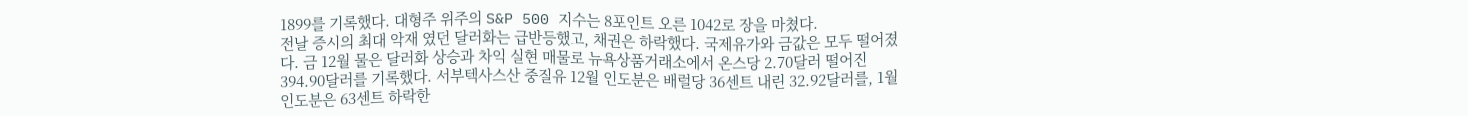1899를 기록했다. 대형주 위주의 S&P 500 지수는 8포인트 오른 1042로 장을 마쳤다.
전날 증시의 최대 악재 였던 달러화는 급반등했고, 채권은 하락했다. 국제유가와 금값은 모두 떨어졌다. 금 12월 물은 달러화 상승과 차익 실현 매물로 뉴욕상품거래소에서 온스당 2.70달러 떨어진 394.90달러를 기록했다. 서부텍사스산 중질유 12월 인도분은 배럴당 36센트 내린 32.92달러를, 1월 인도분은 63센트 하락한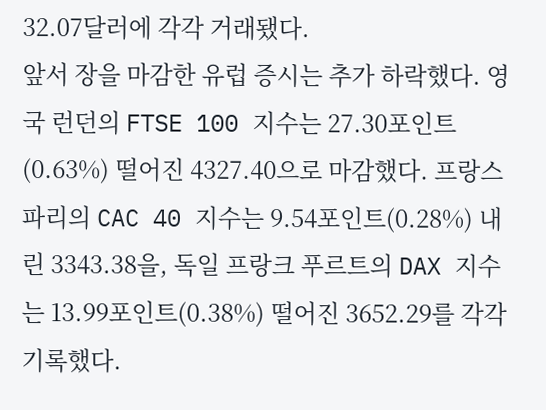32.07달러에 각각 거래됐다.
앞서 장을 마감한 유럽 증시는 추가 하락했다. 영국 런던의 FTSE 100 지수는 27.30포인트(0.63%) 떨어진 4327.40으로 마감했다. 프랑스 파리의 CAC 40 지수는 9.54포인트(0.28%) 내린 3343.38을, 독일 프랑크 푸르트의 DAX 지수는 13.99포인트(0.38%) 떨어진 3652.29를 각각 기록했다.